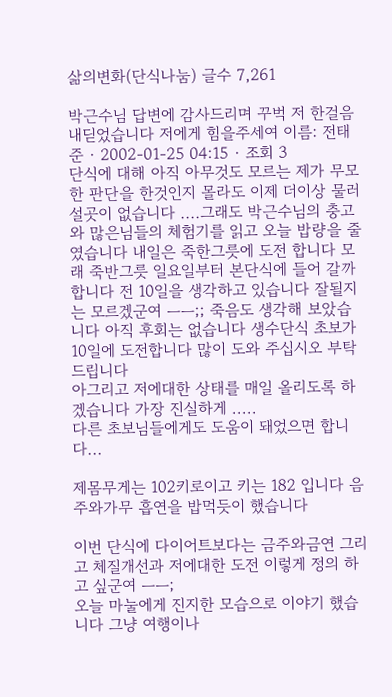삶의변화(단식나눔) 글수 7,261

박근수님 답변에 감사드리며 꾸벅 저 한걸음 내딛었습니다 저에게 힘을주세여 이름: 전태준 · 2002-01-25 04:15 · 조회 3
단식에 대해 아직 아무것도 모르는 제가 무모한 판단을 한것인지 몰라도 이제 더이상 물러설곳이 없습니다 ....그래도 박근수님의 충고와 많은님들의 체험기를 읽고 오늘 밥량을 줄였습니다 내일은 죽한그릇에 도전 합니다 모래 죽반그릇 일요일부터 본단식에 들어 갈까합니다 전 10일을 생각하고 있습니다 잘될지는 모르겠군여 ㅡㅡ;; 죽음도 생각해 보았습니다 아직 후회는 없습니다 생수단식 초보가 10일에 도전합니다 많이 도와 주십시오 부탁드립니다
아그리고 저에대한 상태를 매일 올리도록 하겠습니다 가장 진실하게 .....
다른 초보님들에게도 도움이 돼었으면 합니다...

제몸무게는 102키로이고 키는 182 입니다 음주와가무 흡연을 밥먹듯이 했습니다

이번 단식에 다이어트보다는 금주와금연 그리고 체질개선과 저에대한 도전 이렇게 정의 하고 싶군여 ㅡㅡ;
오늘 마눌에게 진지한 모습으로 이야기 했습니다 그냥 여행이나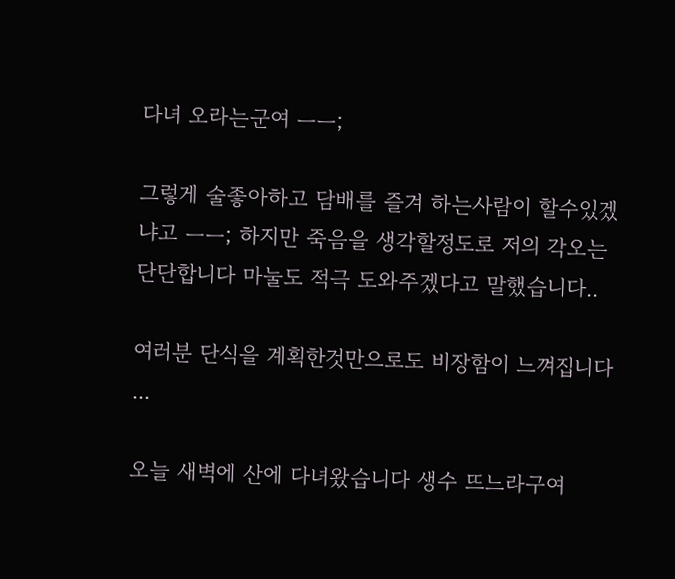다녀 오라는군여 ㅡㅡ;

그렇게 술좋아하고 담배를 즐겨 하는사람이 할수있겠냐고 ㅡㅡ; 하지만 죽음을 생각할정도로 저의 각오는 단단합니다 마눌도 적극 도와주겠다고 말했습니다..

여러분 단식을 계획한것만으로도 비장함이 느껴집니다 ...

오늘 새벽에 산에 다녀왔습니다 생수 뜨느라구여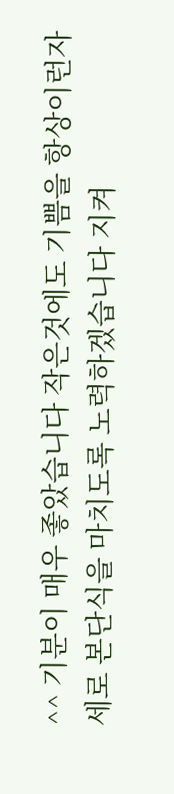^^ 기분이 매우 좋았습니다 작은것에도 기쁨을 항상이런자세로 본단식을 마치도록 노력하겠습니다 지켜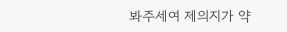봐주세여 제의지가 약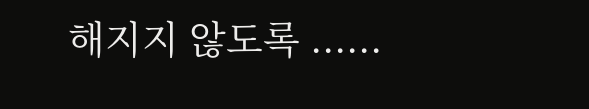해지지 않도록 ......